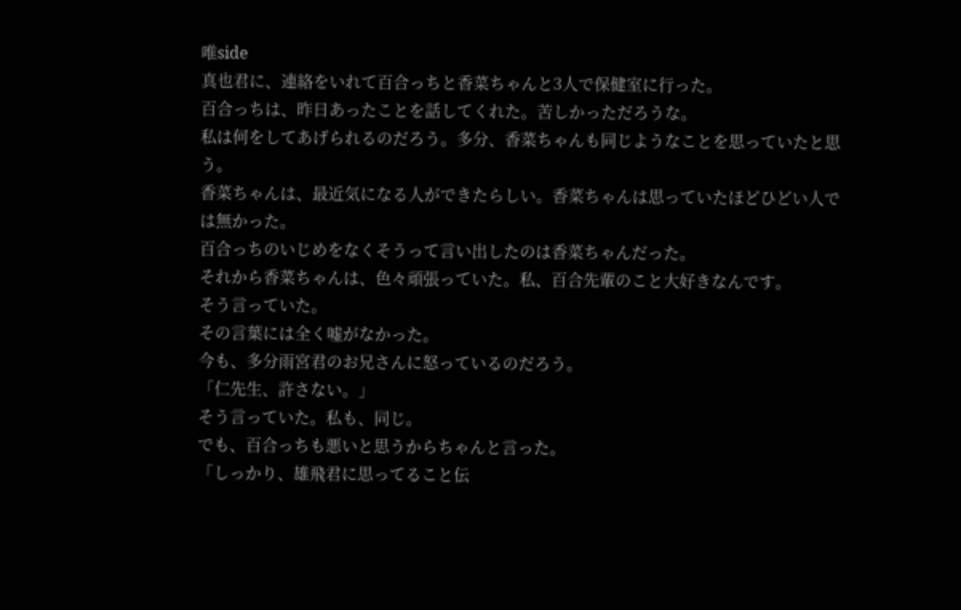唯side
真也君に、連絡をいれて百合っちと香菜ちゃんと3人で保健室に行った。
百合っちは、昨日あったことを話してくれた。苦しかっただろうな。
私は何をしてあげられるのだろう。多分、香菜ちゃんも同じようなことを思っていたと思う。
香菜ちゃんは、最近気になる人ができたらしい。香菜ちゃんは思っていたほどひどい人では無かった。
百合っちのいじめをなくそうって言い出したのは香菜ちゃんだった。
それから香菜ちゃんは、色々頑張っていた。私、百合先輩のこと大好きなんです。
そう言っていた。
その言葉には全く嘘がなかった。
今も、多分雨宮君のお兄さんに怒っているのだろう。
「仁先生、許さない。」
そう言っていた。私も、同じ。
でも、百合っちも悪いと思うからちゃんと言った。
「しっかり、雄飛君に思ってること伝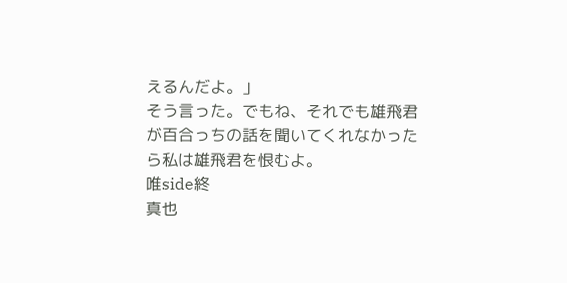えるんだよ。」
そう言った。でもね、それでも雄飛君が百合っちの話を聞いてくれなかったら私は雄飛君を恨むよ。
唯side終
真也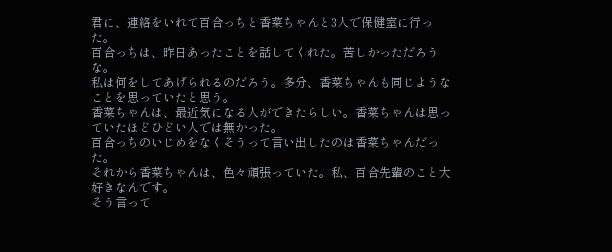君に、連絡をいれて百合っちと香菜ちゃんと3人で保健室に行った。
百合っちは、昨日あったことを話してくれた。苦しかっただろうな。
私は何をしてあげられるのだろう。多分、香菜ちゃんも同じようなことを思っていたと思う。
香菜ちゃんは、最近気になる人ができたらしい。香菜ちゃんは思っていたほどひどい人では無かった。
百合っちのいじめをなくそうって言い出したのは香菜ちゃんだった。
それから香菜ちゃんは、色々頑張っていた。私、百合先輩のこと大好きなんです。
そう言って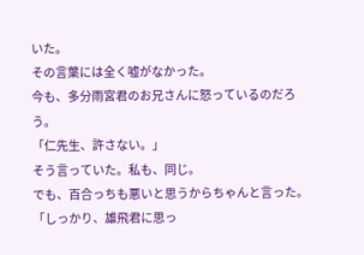いた。
その言葉には全く嘘がなかった。
今も、多分雨宮君のお兄さんに怒っているのだろう。
「仁先生、許さない。」
そう言っていた。私も、同じ。
でも、百合っちも悪いと思うからちゃんと言った。
「しっかり、雄飛君に思っ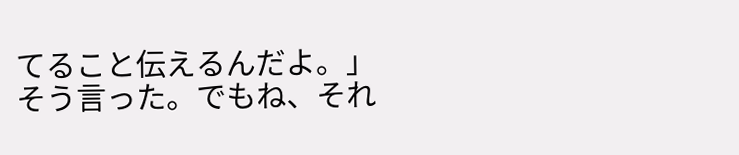てること伝えるんだよ。」
そう言った。でもね、それ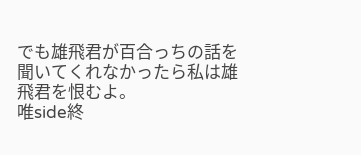でも雄飛君が百合っちの話を聞いてくれなかったら私は雄飛君を恨むよ。
唯side終